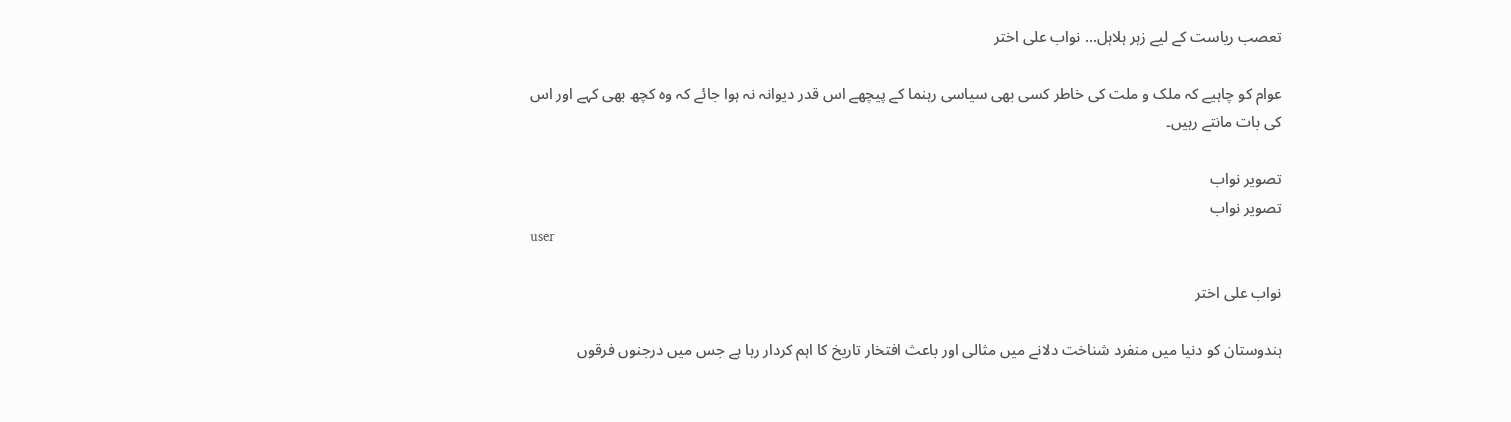تعصب ریاست کے لیے زہر ہلاہل... نواب علی اختر

عوام کو چاہیے کہ ملک و ملت کی خاطر کسی بھی سیاسی رہنما کے پیچھے اس قدر دیوانہ نہ ہوا جائے کہ وہ کچھ بھی کہے اور اس کی بات مانتے رہیں۔

تصویر نواب
تصویر نواب
user

نواب علی اختر

ہندوستان کو دنیا میں منفرد شناخت دلانے میں مثالی اور باعث افتخار تاریخ کا اہم کردار رہا ہے جس میں درجنوں فرقوں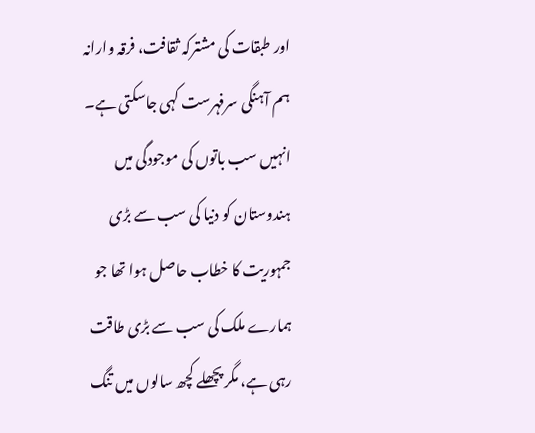اور طبقات کی مشترکہ ثقافت، فرقہ وارانہ ہم آہنگی سرفہرست کہی جاسکتی ہے۔ انہیں سب باتوں کی موجودگی میں ہندوستان کو دنیا کی سب سے بڑی جمہوریت کا خطاب حاصل ہوا تھا جو ہمارے ملک کی سب سے بڑی طاقت رہی ہے، مگر پچھلے کچھ سالوں میں تنگ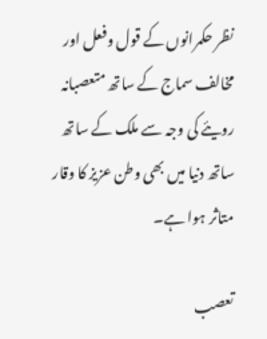نظر حکمرانوں کے قول وفعل اور مخالف سماج کے ساتھ متعصبانہ رویئے کی وجہ سے ملک کے ساتھ ساتھ دنیا میں بھی وطن عزیز کا وقار متاثر ہوا ہے۔

تعصب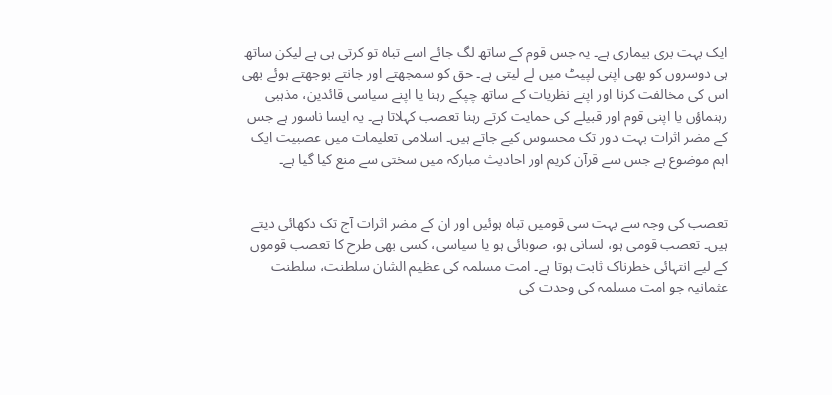ایک بہت بری بیماری ہے۔ یہ جس قوم کے ساتھ لگ جائے اسے تباہ تو کرتی ہی ہے لیکن ساتھ ہی دوسروں کو بھی اپنی لپیٹ میں لے لیتی ہے۔ حق کو سمجھتے اور جانتے بوجھتے ہوئے بھی اس کی مخالفت کرنا اور اپنے نظریات کے ساتھ چپکے رہنا یا اپنے سیاسی قائدین، مذہبی رہنماؤں یا اپنی قوم اور قبیلے کی حمایت کرتے رہنا تعصب کہلاتا ہے۔ یہ ایسا ناسور ہے جس کے مضر اثرات بہت دور تک محسوس کیے جاتے ہیں۔ اسلامی تعلیمات میں عصبیت ایک اہم موضوع ہے جس سے قرآن کریم اور احادیث مبارکہ میں سختی سے منع کیا گیا ہے۔


تعصب کی وجہ سے بہت سی قومیں تباہ ہوئیں اور ان کے مضر اثرات آج تک دکھائی دیتے ہیں۔ تعصب قومی ہو، لسانی ہو، صوبائی ہو یا سیاسی، کسی بھی طرح کا تعصب قوموں کے لیے انتہائی خطرناک ثابت ہوتا ہے۔ امت مسلمہ کی عظیم الشان سلطنت، سلطنت عثمانیہ جو امت مسلمہ کی وحدت کی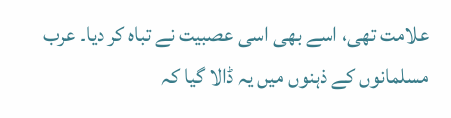علامت تھی، اسے بھی اسی عصبیت نے تباہ کر دیا۔ عرب مسلمانوں کے ذہنوں میں یہ ڈالا گیا کہ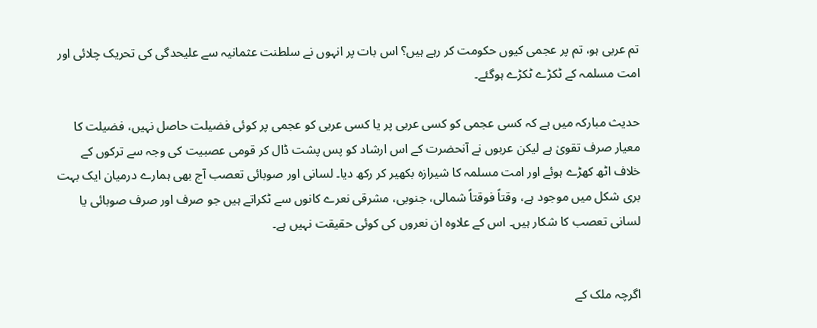تم عربی ہو، تم پر عجمی کیوں حکومت کر رہے ہیں؟ اس بات پر انہوں نے سلطنت عثمانیہ سے علیحدگی کی تحریک چلائی اور امت مسلمہ کے ٹکڑے ٹکڑے ہوگئے۔

حدیث مبارکہ میں ہے کہ کسی عجمی کو کسی عربی پر یا کسی عربی کو عجمی پر کوئی فضیلت حاصل نہیں، فضیلت کا معیار صرف تقویٰ ہے لیکن عربوں نے آنحضرت کے اس ارشاد کو پس پشت ڈال کر قومی عصبیت کی وجہ سے ترکوں کے خلاف اٹھ کھڑے ہوئے اور امت مسلمہ کا شیرازہ بکھیر کر رکھ دیا۔ لسانی اور صوبائی تعصب آج بھی ہمارے درمیان ایک بہت بری شکل میں موجود ہے، وقتاً فوقتاً شمالی، جنوبی، مشرقی نعرے کانوں سے ٹکراتے ہیں جو صرف اور صرف صوبائی یا لسانی تعصب کا شکار ہیں۔ اس کے علاوہ ان نعروں کی کوئی حقیقت نہیں ہے۔


اگرچہ ملک کے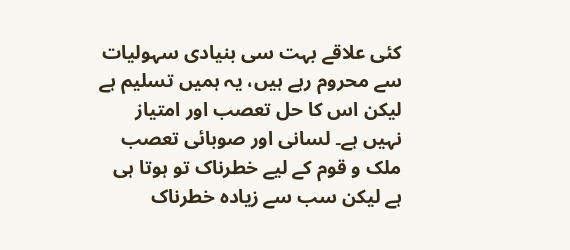کئی علاقے بہت سی بنیادی سہولیات سے محروم رہے ہیں، یہ ہمیں تسلیم ہے لیکن اس کا حل تعصب اور امتیاز نہیں ہے۔ لسانی اور صوبائی تعصب ملک و قوم کے لیے خطرناک تو ہوتا ہی ہے لیکن سب سے زیادہ خطرناک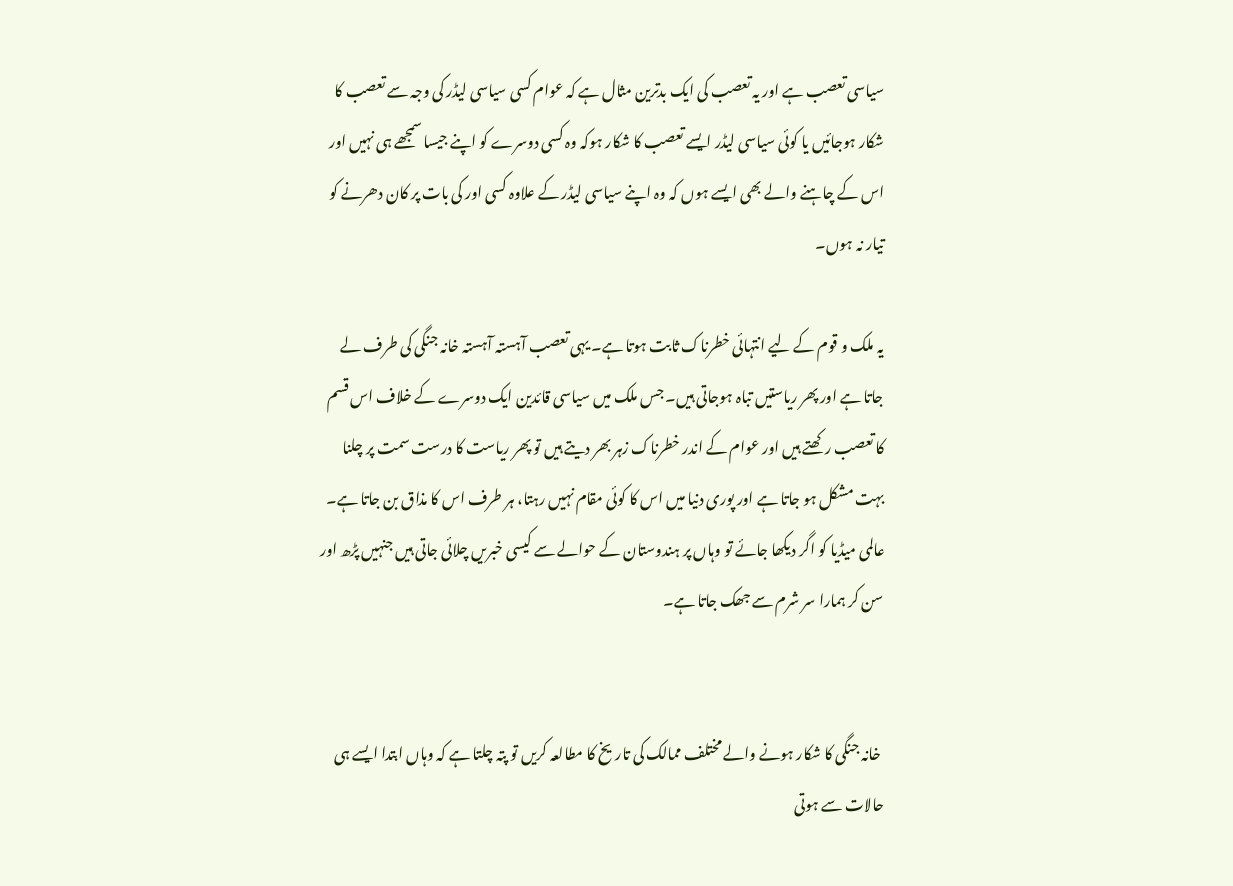سیاسی تعصب ہے اور یہ تعصب کی ایک بدترین مثال ہے کہ عوام کسی سیاسی لیڈر کی وجہ سے تعصب کا شکار ہوجائیں یا کوئی سیاسی لیڈر ایسے تعصب کا شکار ہوکہ وہ کسی دوسرے کو اپنے جیسا سمجھے ہی نہیں اور اس کے چاہنے والے بھی ایسے ہوں کہ وہ اپنے سیاسی لیڈر کے علاوہ کسی اور کی بات پر کان دھرنے کو تیار نہ ہوں۔

یہ ملک و قوم کے لیے انتہائی خطرناک ثابت ہوتا ہے۔ یہی تعصب آہستہ آہستہ خانہ جنگی کی طرف لے جاتا ہے اور پھر ریاستیں تباہ ہوجاتی ہیں۔ جس ملک میں سیاسی قائدین ایک دوسرے کے خلاف اس قسم کا تعصب رکھتے ہیں اور عوام کے اندر خطرناک زہر بھر دیتے ہیں تو پھر ریاست کا درست سمت پر چلنا بہت مشکل ہو جاتا ہے اور پوری دنیا میں اس کا کوئی مقام نہیں رہتا، ہر طرف اس کا مذاق بن جاتا ہے۔ عالمی میڈیا کو اگر دیکھا جائے تو وہاں پر ہندوستان کے حوالے سے کیسی خبریں چلائی جاتی ہیں جنہیں پڑھ اور سن کر ہمارا سر شرم سے جھک جاتا ہے۔


 خانہ جنگی کا شکار ہونے والے مختلف ممالک کی تاریخ کا مطالعہ کریں تو پتہ چلتا ہے کہ وہاں ابتدا ایسے ہی حالات سے ہوتی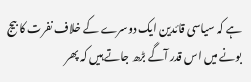ہے کہ سیاسی قائدین ایک دوسرے کے خلاف نفرت کا بیج بونے میں اس قدر آگے بڑھ جاتے ہیں کہ پھر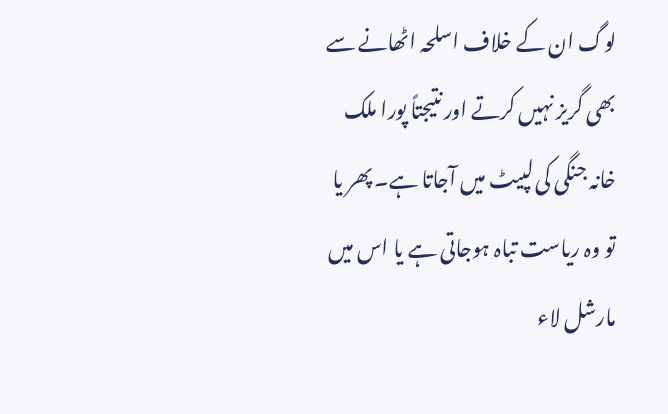لوگ ان کے خلاف اسلحہ اٹھانے سے بھی گریز نہیں کرتے اور نتیجتاً پورا ملک خانہ جنگی کی لپیٹ میں آجاتا ہے۔ پھر یا تو وہ ریاست تباہ ہوجاتی ہے یا اس میں مارشل لاء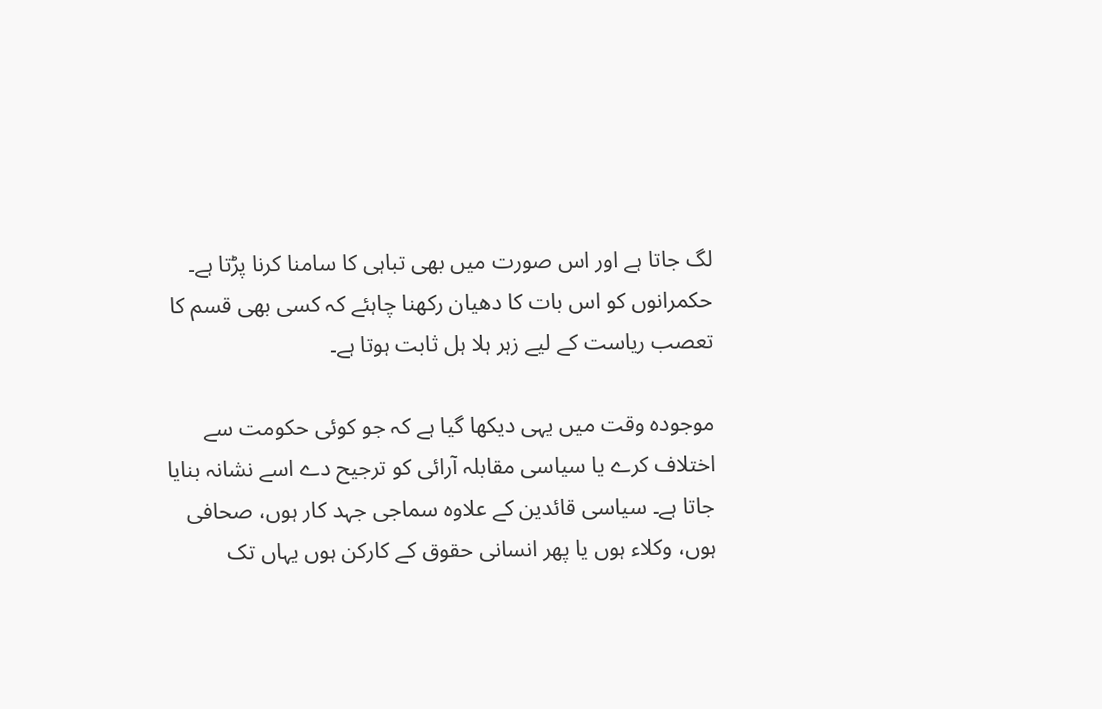لگ جاتا ہے اور اس صورت میں بھی تباہی کا سامنا کرنا پڑتا ہے۔ حکمرانوں کو اس بات کا دھیان رکھنا چاہئے کہ کسی بھی قسم کا تعصب ریاست کے لیے زہر ہلا ہل ثابت ہوتا ہے۔

موجودہ وقت میں یہی دیکھا گیا ہے کہ جو کوئی حکومت سے اختلاف کرے یا سیاسی مقابلہ آرائی کو ترجیح دے اسے نشانہ بنایا جاتا ہے۔ سیاسی قائدین کے علاوہ سماجی جہد کار ہوں، صحافی ہوں، وکلاء ہوں یا پھر انسانی حقوق کے کارکن ہوں یہاں تک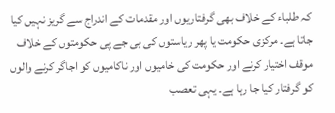کہ طلباء کے خلاف بھی گرفتاریوں اور مقدمات کے اندراج سے گریز نہیں کیا جاتا ہے۔ مرکزی حکومت یا پھر ریاستوں کی بی جے پی حکومتوں کے خلاف موقف اختیار کرنے اور حکومت کی خامیوں اور ناکامیوں کو اجاگر کرنے والوں کو گرفتار کیا جا رہا ہے۔ یہی تعصب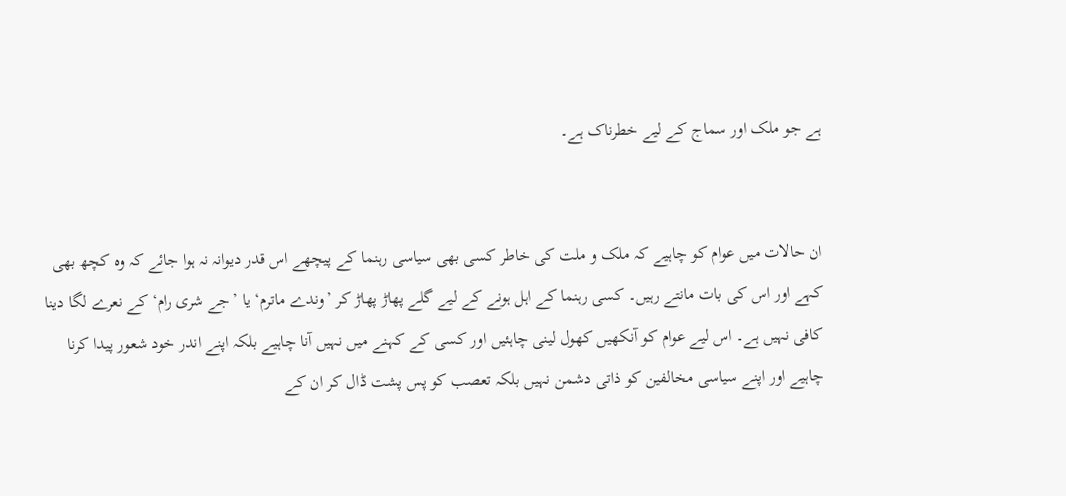ہے جو ملک اور سماج کے لیے خطرناک ہے۔


ان حالات میں عوام کو چاہیے کہ ملک و ملت کی خاطر کسی بھی سیاسی رہنما کے پیچھے اس قدر دیوانہ نہ ہوا جائے کہ وہ کچھ بھی کہے اور اس کی بات مانتے رہیں۔ کسی رہنما کے اہل ہونے کے لیے گلے پھاڑ پھاڑ کر ’وندے ماترم‘ یا ’جے شری رام‘ کے نعرے لگا دینا کافی نہیں ہے۔ اس لیے عوام کو آنکھیں کھول لینی چاہئیں اور کسی کے کہنے میں نہیں آنا چاہیے بلکہ اپنے اندر خود شعور پیدا کرنا چاہیے اور اپنے سیاسی مخالفین کو ذاتی دشمن نہیں بلکہ تعصب کو پس پشت ڈال کر ان کے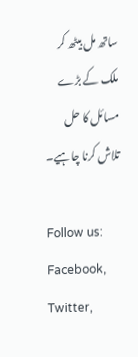ساتھ مل بیٹھ کر ملک کے بڑے مسائل کا حل تلاش کرنا چاہیے۔

Follow us: Facebook, Twitter,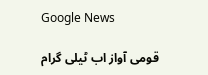Google News

قومی آواز اب ٹیلی گرام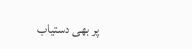پر بھی دستیاب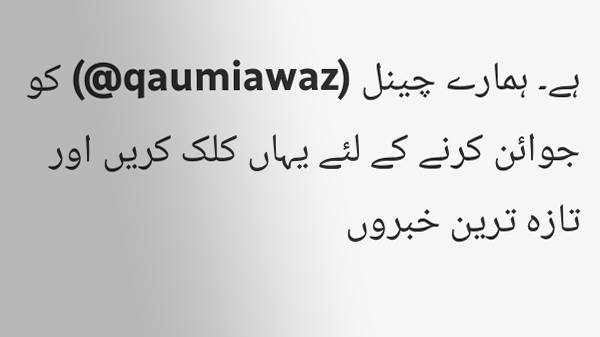ہے۔ ہمارے چینل (qaumiawaz@) کو جوائن کرنے کے لئے یہاں کلک کریں اور تازہ ترین خبروں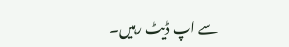سے اپ ڈیٹ رہیں۔